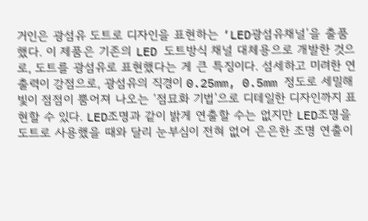거인은 광섬유 도트로 디자인을 표현하는 ‘LED광섬유채널’을 출품했다. 이 제품은 기존의 LED 도트방식 채널 대체용으로 개발한 것으로, 도트를 광섬유로 표현했다는 게 큰 특징이다. 섬세하고 미려한 연출력이 강점으로, 광섬유의 직경이 0.25mm, 0.5mm 정도로 세밀해 빛이 점점이 뿜어져 나오는 ‘점묘화 기법’으로 디테일한 디자인까지 표현할 수 있다. LED조명과 같이 밝게 연출할 수는 없지만 LED조명을 도트로 사용했을 때와 달리 눈부심이 전혀 없어 은은한 조명 연출이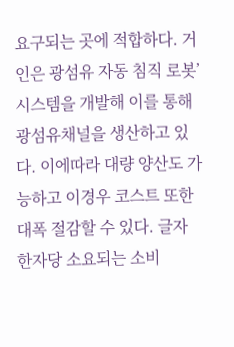요구되는 곳에 적합하다. 거인은 광섬유 자동 침직 로봇’ 시스템을 개발해 이를 통해 광섬유채널을 생산하고 있다. 이에따라 대량 양산도 가능하고 이경우 코스트 또한 대폭 절감할 수 있다. 글자 한자당 소요되는 소비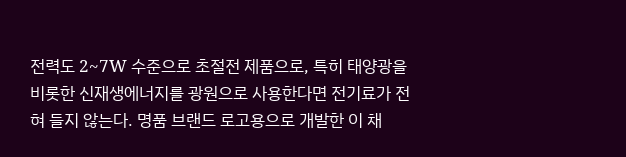전력도 2~7W 수준으로 초절전 제품으로, 특히 태양광을 비롯한 신재생에너지를 광원으로 사용한다면 전기료가 전혀 들지 않는다. 명품 브랜드 로고용으로 개발한 이 채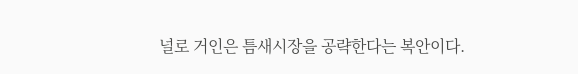널로 거인은 틈새시장을 공략한다는 복안이다.